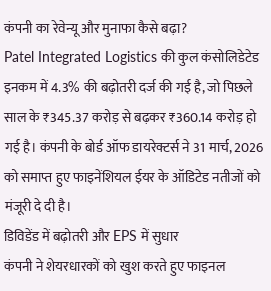कंपनी का रेवेन्यू और मुनाफा कैसे बढ़ा?
Patel Integrated Logistics की कुल कंसोलिडेटेड इनकम में 4.3% की बढ़ोतरी दर्ज की गई है, जो पिछले साल के ₹345.37 करोड़ से बढ़कर ₹360.14 करोड़ हो गई है। कंपनी के बोर्ड ऑफ डायरेक्टर्स ने 31 मार्च, 2026 को समाप्त हुए फाइनेंशियल ईयर के ऑडिटेड नतीजों को मंजूरी दे दी है।
डिविडेंड में बढ़ोतरी और EPS में सुधार
कंपनी ने शेयरधारकों को खुश करते हुए फाइनल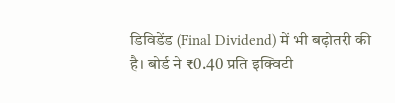डिविडेंड (Final Dividend) में भी बढ़ोतरी की है। बोर्ड ने ₹0.40 प्रति इक्विटी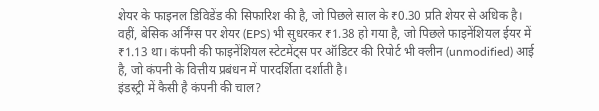शेयर के फाइनल डिविडेंड की सिफारिश की है, जो पिछले साल के ₹0.30 प्रति शेयर से अधिक है। वहीं, बेसिक अर्निंग्स पर शेयर (EPS) भी सुधरकर ₹1.38 हो गया है, जो पिछले फाइनेंशियल ईयर में ₹1.13 था। कंपनी की फाइनेंशियल स्टेटमेंट्स पर ऑडिटर की रिपोर्ट भी क्लीन (unmodified) आई है, जो कंपनी के वित्तीय प्रबंधन में पारदर्शिता दर्शाती है।
इंडस्ट्री में कैसी है कंपनी की चाल?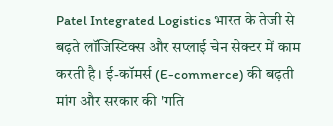Patel Integrated Logistics भारत के तेजी से बढ़ते लॉजिस्टिक्स और सप्लाई चेन सेक्टर में काम करती है। ई-कॉमर्स (E-commerce) की बढ़ती मांग और सरकार की 'गति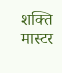शक्ति मास्टर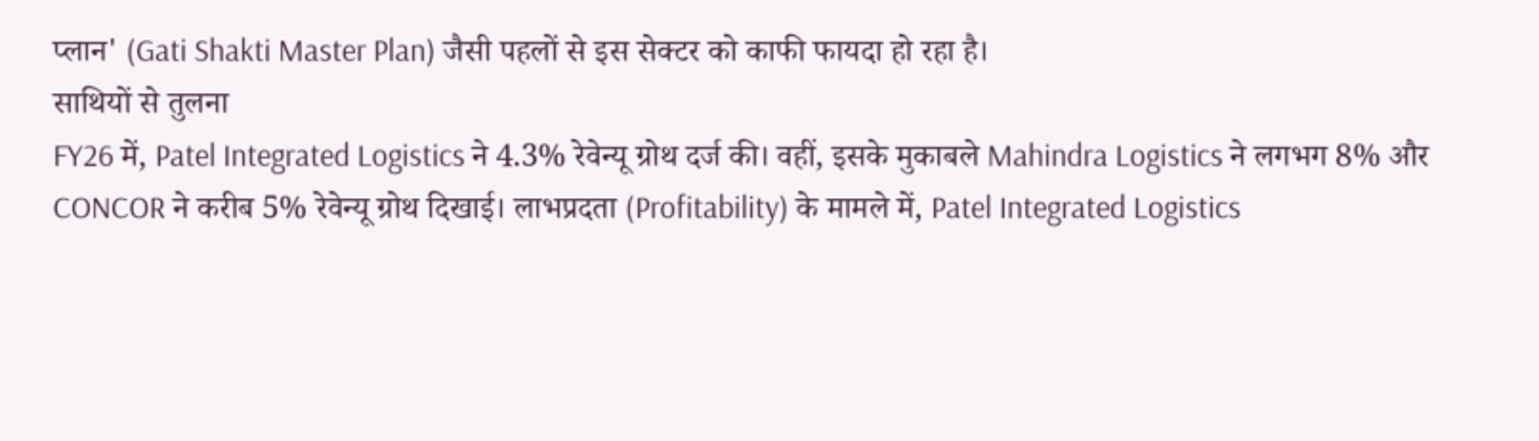प्लान' (Gati Shakti Master Plan) जैसी पहलों से इस सेक्टर को काफी फायदा हो रहा है।
साथियों से तुलना
FY26 में, Patel Integrated Logistics ने 4.3% रेवेन्यू ग्रोथ दर्ज की। वहीं, इसके मुकाबले Mahindra Logistics ने लगभग 8% और CONCOR ने करीब 5% रेवेन्यू ग्रोथ दिखाई। लाभप्रदता (Profitability) के मामले में, Patel Integrated Logistics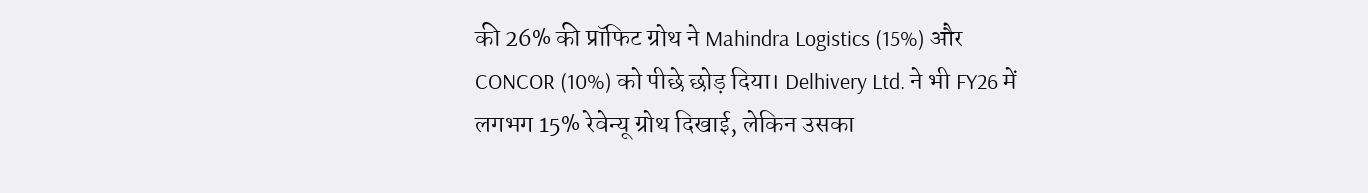की 26% की प्रॉफिट ग्रोथ ने Mahindra Logistics (15%) और CONCOR (10%) को पीछे छोड़ दिया। Delhivery Ltd. ने भी FY26 में लगभग 15% रेवेन्यू ग्रोथ दिखाई, लेकिन उसका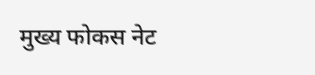मुख्य फोकस नेट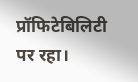प्रॉफिटेबिलिटी पर रहा।